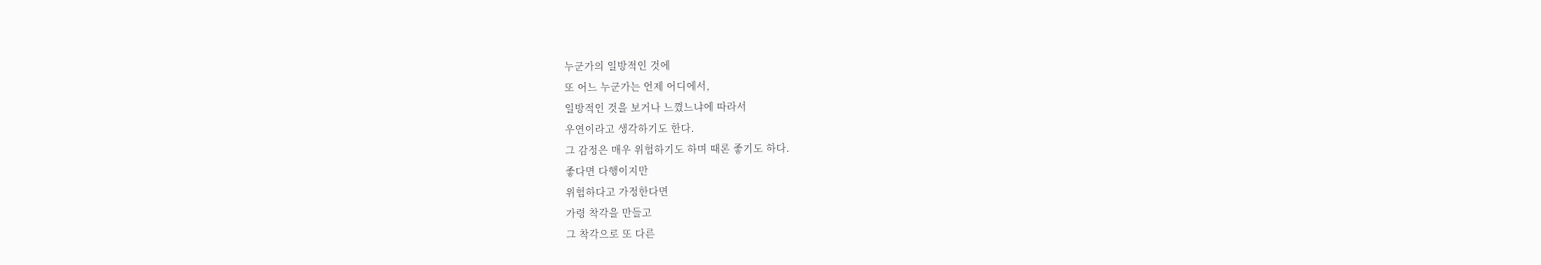누군가의 일방적인 것에
또 어느 누군가는 언제 어디에서,
일방적인 것을 보거나 느꼈느냐에 따라서
우연이라고 생각하기도 한다.
그 감정은 매우 위험하기도 하며 때론 좋기도 하다.
좋다면 다행이지만
위험하다고 가정한다면
가령 착각을 만들고
그 착각으로 또 다른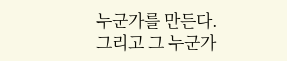누군가를 만든다.
그리고 그 누군가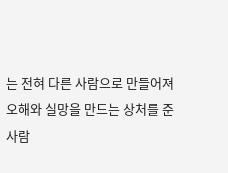는 전혀 다른 사람으로 만들어져
오해와 실망을 만드는 상처를 준 사람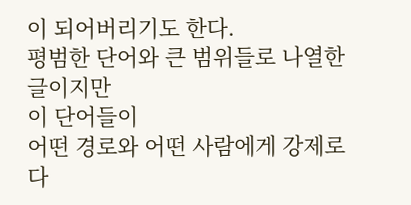이 되어버리기도 한다.
평범한 단어와 큰 범위들로 나열한 글이지만
이 단어들이
어떤 경로와 어떤 사람에게 강제로 다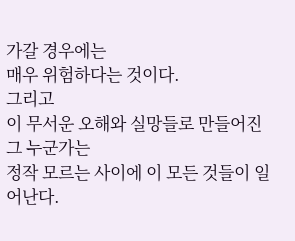가갈 경우에는
매우 위험하다는 것이다.
그리고
이 무서운 오해와 실망들로 만들어진
그 누군가는
정작 모르는 사이에 이 모든 것들이 일어난다.